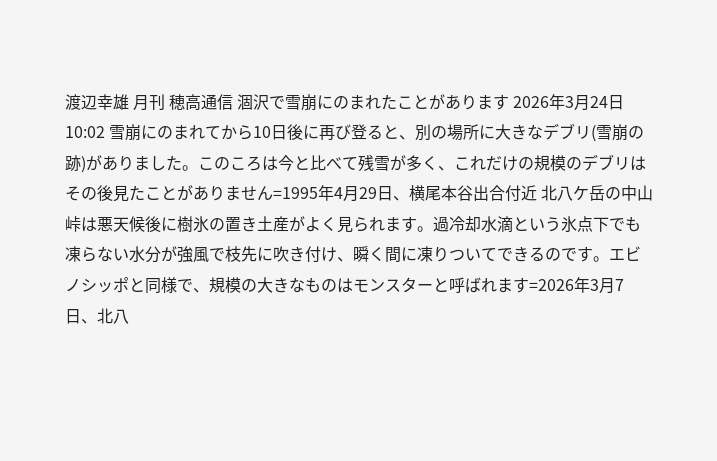渡辺幸雄 月刊 穂高通信 涸沢で雪崩にのまれたことがあります 2026年3月24日 10:02 雪崩にのまれてから10日後に再び登ると、別の場所に大きなデブリ(雪崩の跡)がありました。このころは今と比べて残雪が多く、これだけの規模のデブリはその後見たことがありません=1995年4月29日、横尾本谷出合付近 北八ケ岳の中山峠は悪天候後に樹氷の置き土産がよく見られます。過冷却水滴という氷点下でも凍らない水分が強風で枝先に吹き付け、瞬く間に凍りついてできるのです。エビノシッポと同様で、規模の大きなものはモンスターと呼ばれます=2026年3月7日、北八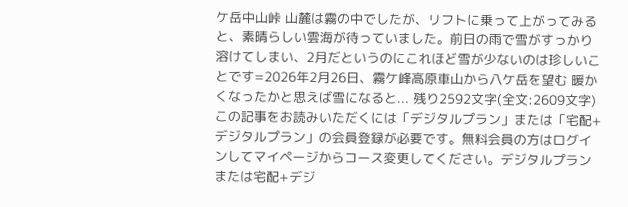ケ岳中山峠 山麓は霧の中でしたが、リフトに乗って上がってみると、素晴らしい雲海が待っていました。前日の雨で雪がすっかり溶けてしまい、2月だというのにこれほど雪が少ないのは珍しいことです=2026年2月26日、霧ケ峰高原車山から八ケ岳を望む 暖かくなったかと思えば雪になると... 残り2592文字(全文:2609文字) この記事をお読みいただくには「デジタルプラン」または「宅配+デジタルプラン」の会員登録が必要です。無料会員の方はログインしてマイページからコース変更してください。デジタルプランまたは宅配+デジ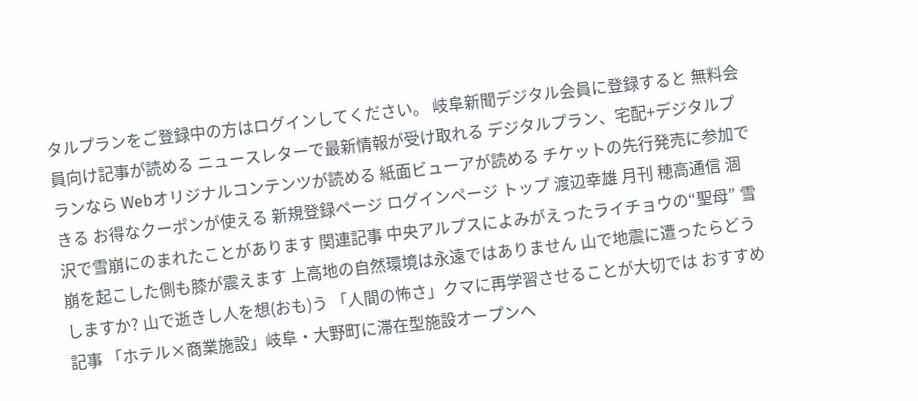タルプランをご登録中の方はログインしてください。 岐阜新聞デジタル会員に登録すると 無料会員向け記事が読める ニュースレターで最新情報が受け取れる デジタルプラン、宅配+デジタルプランなら Webオリジナルコンテンツが読める 紙面ビューアが読める チケットの先行発売に参加できる お得なクーポンが使える 新規登録ページ ログインページ トップ 渡辺幸雄 月刊 穂高通信 涸沢で雪崩にのまれたことがあります 関連記事 中央アルプスによみがえったライチョウの“聖母” 雪崩を起こした側も膝が震えます 上高地の自然環境は永遠ではありません 山で地震に遭ったらどうしますか? 山で逝きし人を想(おも)う 「人間の怖さ」クマに再学習させることが大切では おすすめ記事 「ホテル×商業施設」岐阜・大野町に滞在型施設オープンへ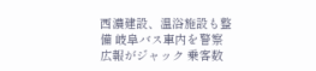西濃建設、温浴施設も整備 岐阜バス車内を警察広報がジャック 乗客数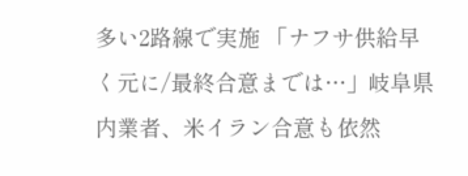多い2路線で実施 「ナフサ供給早く元に/最終合意までは…」岐阜県内業者、米イラン合意も依然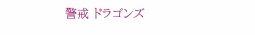警戒 ドラゴンズ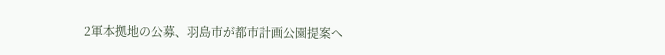2軍本拠地の公募、羽島市が都市計画公園提案へ